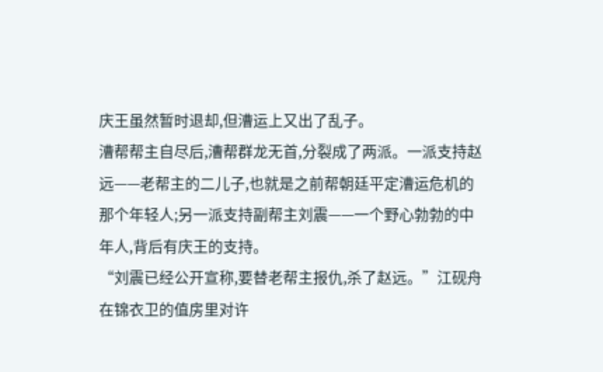庆王虽然暂时退却,但漕运上又出了乱子。
漕帮帮主自尽后,漕帮群龙无首,分裂成了两派。一派支持赵远——老帮主的二儿子,也就是之前帮朝廷平定漕运危机的那个年轻人;另一派支持副帮主刘震——一个野心勃勃的中年人,背后有庆王的支持。
“刘震已经公开宣称,要替老帮主报仇,杀了赵远。”江砚舟在锦衣卫的值房里对许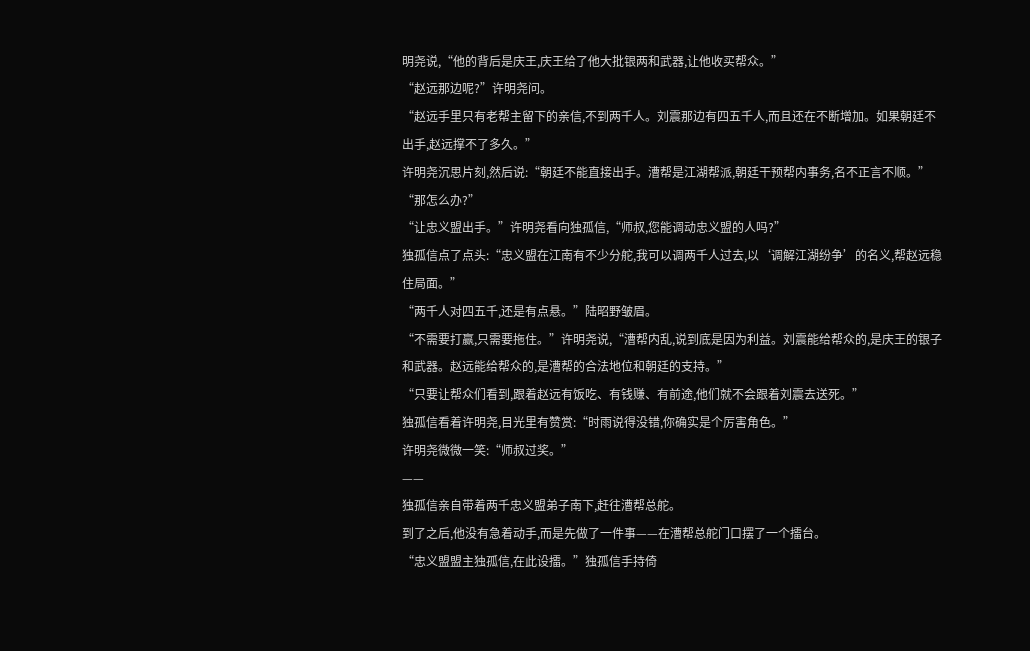明尧说,“他的背后是庆王,庆王给了他大批银两和武器,让他收买帮众。”
“赵远那边呢?”许明尧问。
“赵远手里只有老帮主留下的亲信,不到两千人。刘震那边有四五千人,而且还在不断增加。如果朝廷不出手,赵远撑不了多久。”
许明尧沉思片刻,然后说:“朝廷不能直接出手。漕帮是江湖帮派,朝廷干预帮内事务,名不正言不顺。”
“那怎么办?”
“让忠义盟出手。”许明尧看向独孤信,“师叔,您能调动忠义盟的人吗?”
独孤信点了点头:“忠义盟在江南有不少分舵,我可以调两千人过去,以‘调解江湖纷争’的名义,帮赵远稳住局面。”
“两千人对四五千,还是有点悬。”陆昭野皱眉。
“不需要打赢,只需要拖住。”许明尧说,“漕帮内乱,说到底是因为利益。刘震能给帮众的,是庆王的银子和武器。赵远能给帮众的,是漕帮的合法地位和朝廷的支持。”
“只要让帮众们看到,跟着赵远有饭吃、有钱赚、有前途,他们就不会跟着刘震去送死。”
独孤信看着许明尧,目光里有赞赏:“时雨说得没错,你确实是个厉害角色。”
许明尧微微一笑:“师叔过奖。”
——
独孤信亲自带着两千忠义盟弟子南下,赶往漕帮总舵。
到了之后,他没有急着动手,而是先做了一件事——在漕帮总舵门口摆了一个擂台。
“忠义盟盟主独孤信,在此设擂。”独孤信手持倚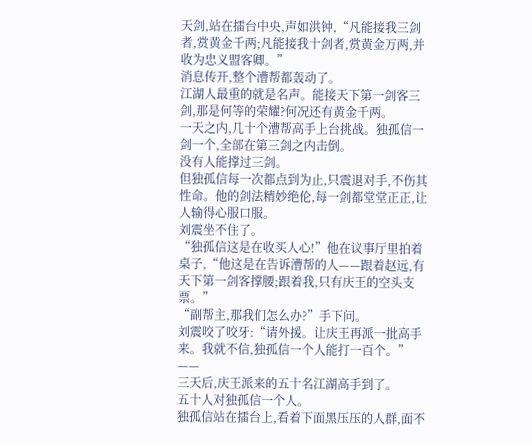天剑,站在擂台中央,声如洪钟,“凡能接我三剑者,赏黄金千两;凡能接我十剑者,赏黄金万两,并收为忠义盟客卿。”
消息传开,整个漕帮都轰动了。
江湖人最重的就是名声。能接天下第一剑客三剑,那是何等的荣耀?何况还有黄金千两。
一天之内,几十个漕帮高手上台挑战。独孤信一剑一个,全部在第三剑之内击倒。
没有人能撑过三剑。
但独孤信每一次都点到为止,只震退对手,不伤其性命。他的剑法精妙绝伦,每一剑都堂堂正正,让人输得心服口服。
刘震坐不住了。
“独孤信这是在收买人心!”他在议事厅里拍着桌子,“他这是在告诉漕帮的人——跟着赵远,有天下第一剑客撑腰;跟着我,只有庆王的空头支票。”
“副帮主,那我们怎么办?”手下问。
刘震咬了咬牙:“请外援。让庆王再派一批高手来。我就不信,独孤信一个人能打一百个。”
——
三天后,庆王派来的五十名江湖高手到了。
五十人对独孤信一个人。
独孤信站在擂台上,看着下面黑压压的人群,面不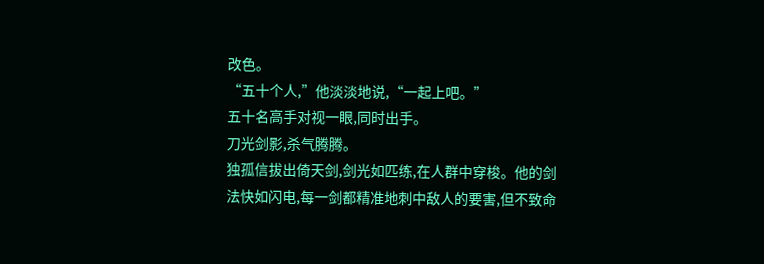改色。
“五十个人,”他淡淡地说,“一起上吧。”
五十名高手对视一眼,同时出手。
刀光剑影,杀气腾腾。
独孤信拔出倚天剑,剑光如匹练,在人群中穿梭。他的剑法快如闪电,每一剑都精准地刺中敌人的要害,但不致命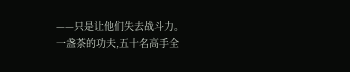——只是让他们失去战斗力。
一盏茶的功夫,五十名高手全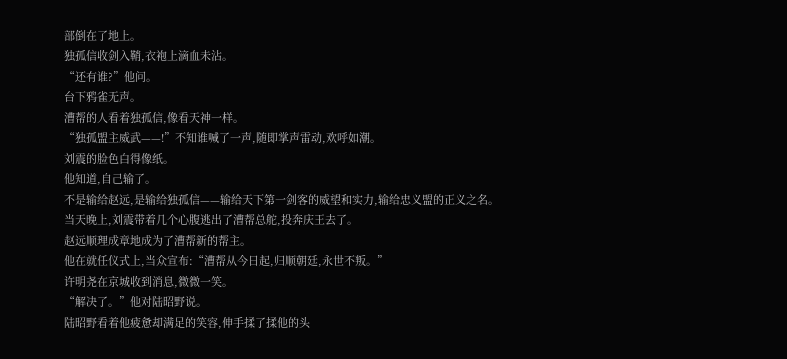部倒在了地上。
独孤信收剑入鞘,衣袍上滴血未沾。
“还有谁?”他问。
台下鸦雀无声。
漕帮的人看着独孤信,像看天神一样。
“独孤盟主威武——!”不知谁喊了一声,随即掌声雷动,欢呼如潮。
刘震的脸色白得像纸。
他知道,自己输了。
不是输给赵远,是输给独孤信——输给天下第一剑客的威望和实力,输给忠义盟的正义之名。
当天晚上,刘震带着几个心腹逃出了漕帮总舵,投奔庆王去了。
赵远顺理成章地成为了漕帮新的帮主。
他在就任仪式上,当众宣布:“漕帮从今日起,归顺朝廷,永世不叛。”
许明尧在京城收到消息,微微一笑。
“解决了。”他对陆昭野说。
陆昭野看着他疲惫却满足的笑容,伸手揉了揉他的头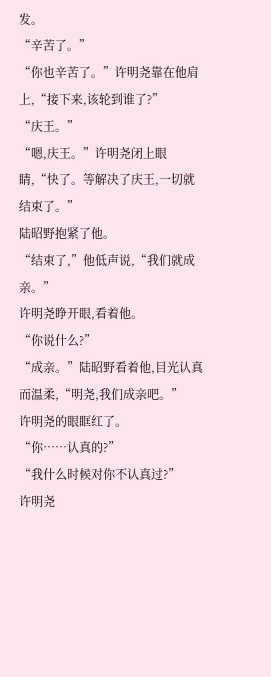发。
“辛苦了。”
“你也辛苦了。”许明尧靠在他肩上,“接下来,该轮到谁了?”
“庆王。”
“嗯,庆王。”许明尧闭上眼睛,“快了。等解决了庆王,一切就结束了。”
陆昭野抱紧了他。
“结束了,”他低声说,“我们就成亲。”
许明尧睁开眼,看着他。
“你说什么?”
“成亲。”陆昭野看着他,目光认真而温柔,“明尧,我们成亲吧。”
许明尧的眼眶红了。
“你……认真的?”
“我什么时候对你不认真过?”
许明尧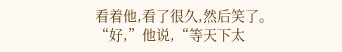看着他,看了很久,然后笑了。
“好,”他说,“等天下太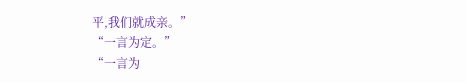平,我们就成亲。”
“一言为定。”
“一言为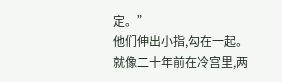定。”
他们伸出小指,勾在一起。
就像二十年前在冷宫里,两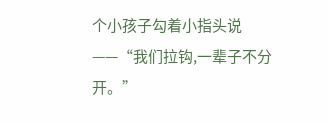个小孩子勾着小指头说——“我们拉钩,一辈子不分开。”